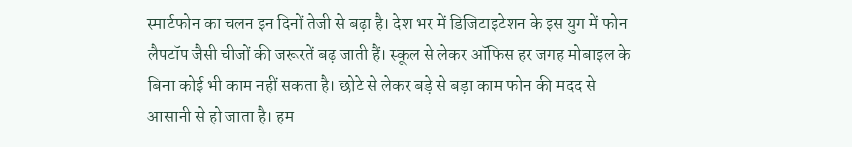स्मार्टफोन का चलन इन दिनों तेजी से बढ़ा है। देश भर में डिजिटाइटेशन के इस युग में फोन लैपटॉप जैसी चीजों की जरूरतें बढ़ जाती हैं। स्कूल से लेकर ऑफिस हर जगह मोबाइल के बिना कोई भी काम नहीं सकता है। छोटे से लेकर बड़े से बड़ा काम फोन की मदद से आसानी से हो जाता है। हम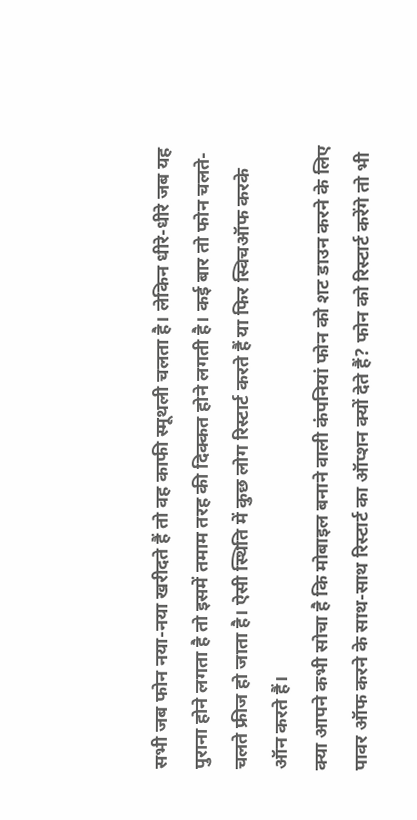सभी जब फोन नया-नया खरीदते हैं तो वह काफी स्मूथली चलता है। लेकिन धीरे-धीरे जब यह पुराना होने लगता है तो इसमें तमाम तरह की दिक्कत होने लगती है। कई बार तो फोन चलते-चलते फ्रीज हो जाता है। ऐसी स्थिति में कुछ लोग रिस्टार्ट करते हैं या फिर स्विचऑफ करके ऑन करते हैं।
क्या आपने कभी सोचा है कि मोबाइल बनाने वाली कंपनियां फोन को शट डाउन करने के लिए पावर ऑफ करने के साथ-साथ रिस्टार्ट का ऑप्शन क्यों देते हैं? फोन को रिस्टार्ट करेंगे तो भी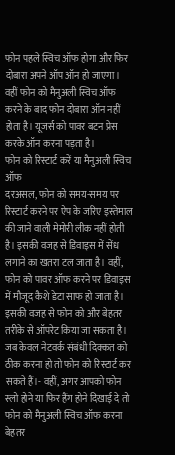फोन पहले स्विच ऑफ होगा और फिर दोबारा अपने ऑप ऑन हो जाएगा। वहीं फोन को मैनुअली स्विच ऑफ करने के बाद फोन दोबारा ऑन नहीं होता है। यूजर्स को पावर बटन प्रेस करके ऑन करना पड़ता है।
फोन को रिस्टार्ट करें या मैनुअली स्विच ऑफ
दरअसल, फोन को समय-समय पर रिस्टार्ट करने पर ऐप के जरिए इस्तेमाल की जाने वाली मेमोरी लीक नहीं होती है। इसकी वजह से डिवाइस में सेंध लगाने का खतरा टल जाता है। वहीं, फोन को पावर ऑफ करने पर डिवाइस में मौजूद कैशे डेटा साफ हो जाता है। इसकी वजह से फोन को और बेहतर तरीके से ऑपरेट किया जा सकता है। जब केवल नेटवर्क संबंधी दिक्कत को ठीक करना हो तो फोन को रिस्टार्ट कर सकते हैं।- वहीं, अगर आपको फोन स्लो होने या फिर हैंग होने दिखाई दे तो फोन को मैनुअली स्विच ऑफ करना बेहतर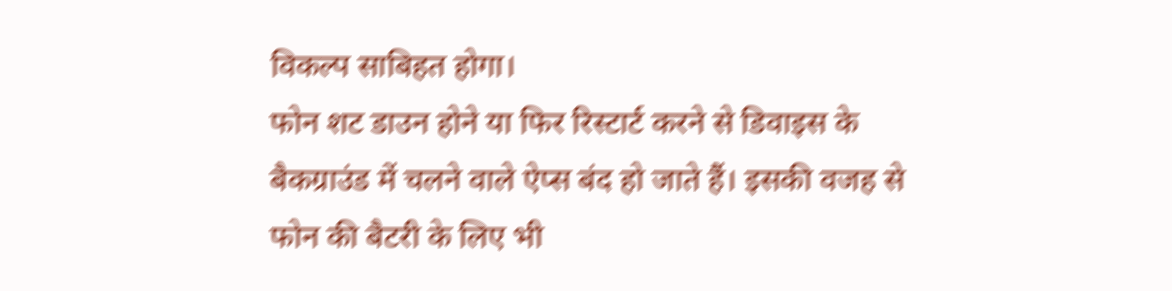विकल्प साबिहत होगा।
फोन शट डाउन होने या फिर रिस्टार्ट करने से डिवाइस के बैकग्राउंड में चलने वाले ऐप्स बंद हो जाते हैं। इसकी वजह से फोन की बैटरी के लिए भी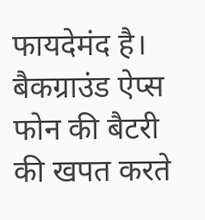फायदेमंद है। बैकग्राउंड ऐप्स फोन की बैटरी की खपत करते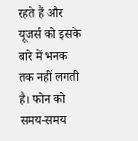रहते हैं और यूजर्स को इसके बारे में भनक तक नहीं लगती है। फोन को समय-समय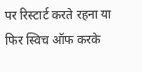पर रिस्टार्ट करते रहना या फिर स्विच ऑफ करके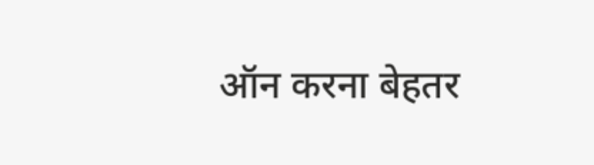ऑन करना बेहतर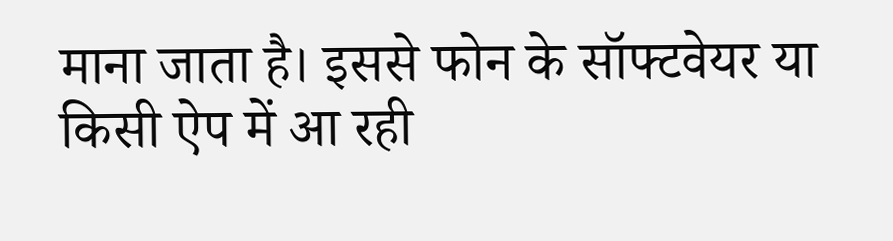माना जाता है। इससे फोन के सॉफ्टवेयर या किसी ऐप में आ रही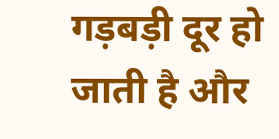गड़बड़ी दूर हो जाती है और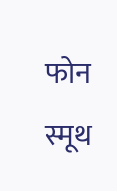फोन स्मूथ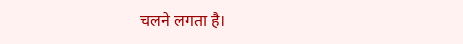चलने लगता है।